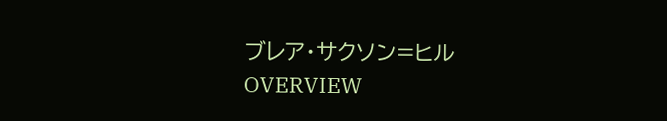ブレア・サクソン=ヒル
OVERVIEW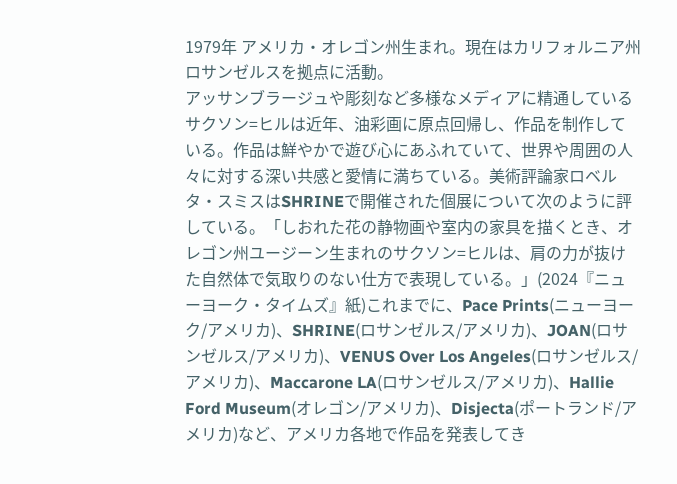1979年 アメリカ・オレゴン州生まれ。現在はカリフォルニア州ロサンゼルスを拠点に活動。
アッサンブラージュや彫刻など多様なメディアに精通しているサクソン=ヒルは近年、油彩画に原点回帰し、作品を制作している。作品は鮮やかで遊び心にあふれていて、世界や周囲の人々に対する深い共感と愛情に満ちている。美術評論家ロベルタ・スミスはSHRINEで開催された個展について次のように評している。「しおれた花の静物画や室内の家具を描くとき、オレゴン州ユージーン生まれのサクソン=ヒルは、肩の力が抜けた自然体で気取りのない仕方で表現している。」(2024『ニューヨーク・タイムズ』紙)これまでに、Pace Prints(ニューヨーク/アメリカ)、SHRINE(ロサンゼルス/アメリカ)、JOAN(ロサンゼルス/アメリカ)、VENUS Over Los Angeles(ロサンゼルス/アメリカ)、Maccarone LA(ロサンゼルス/アメリカ)、Hallie Ford Museum(オレゴン/アメリカ)、Disjecta(ポートランド/アメリカ)など、アメリカ各地で作品を発表してき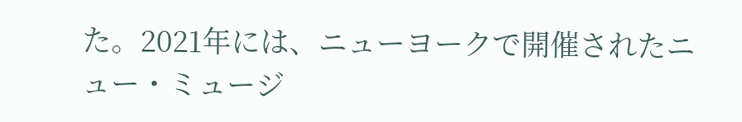た。2021年には、ニューヨークで開催されたニュー・ミュージ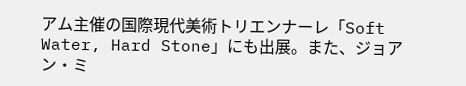アム主催の国際現代美術トリエンナーレ「Soft Water, Hard Stone」にも出展。また、ジョアン・ミ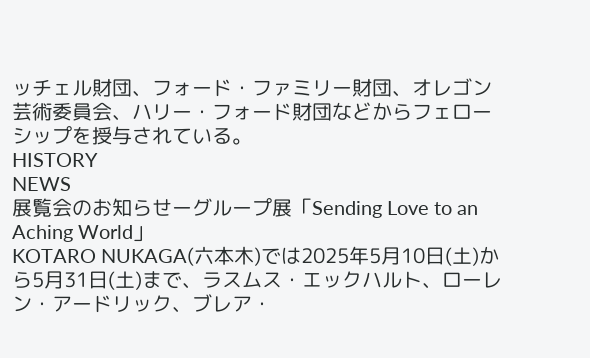ッチェル財団、フォード・ファミリー財団、オレゴン芸術委員会、ハリー・フォード財団などからフェローシップを授与されている。
HISTORY
NEWS
展覧会のお知らせーグループ展「Sending Love to an Aching World」
KOTARO NUKAGA(六本木)では2025年5月10日(土)から5月31日(土)まで、ラスムス・エックハルト、ローレン・アードリック、ブレア・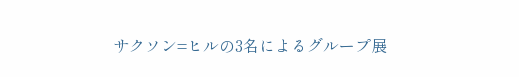サクソン=ヒルの3名によるグループ展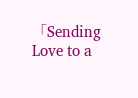「Sending Love to a